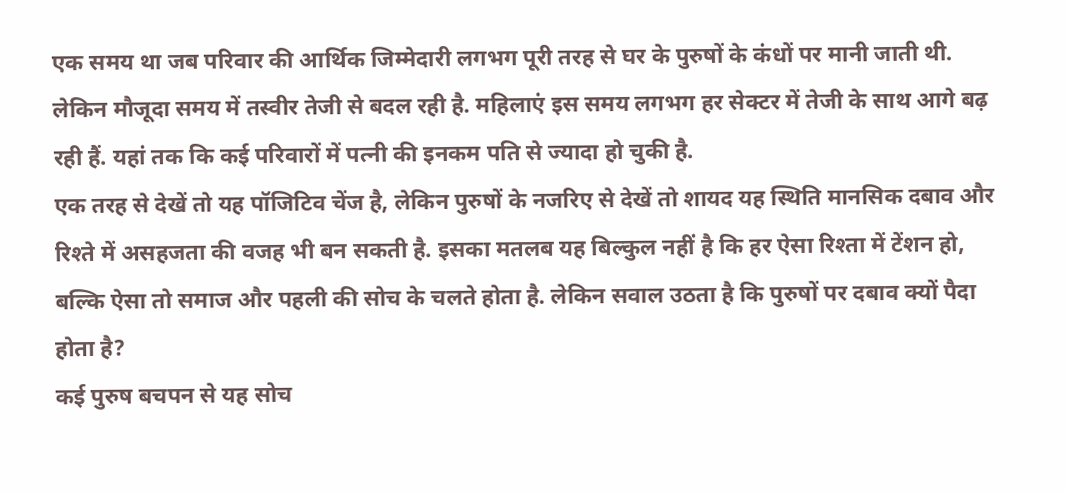एक समय था जब परिवार की आर्थिक जिम्मेदारी लगभग पूरी तरह से घर के पुरुषों के कंधों पर मानी जाती थी. लेकिन मौजूदा समय में तस्वीर तेजी से बदल रही है. महिलाएं इस समय लगभग हर सेक्टर में तेजी के साथ आगे बढ़ रही हैं. यहां तक कि कई परिवारों में पत्नी की इनकम पति से ज्यादा हो चुकी है.
एक तरह से देखें तो यह पॉजिटिव चेंज है, लेकिन पुरुषों के नजरिए से देखें तो शायद यह स्थिति मानसिक दबाव और रिश्ते में असहजता की वजह भी बन सकती है. इसका मतलब यह बिल्कुल नहीं है कि हर ऐसा रिश्ता में टेंशन हो, बल्कि ऐसा तो समाज और पहली की सोच के चलते होता है. लेकिन सवाल उठता है कि पुरुषों पर दबाव क्यों पैदा होता है?
कई पुरुष बचपन से यह सोच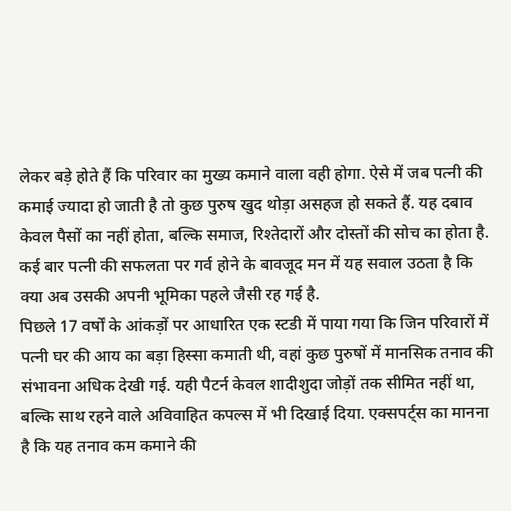लेकर बड़े होते हैं कि परिवार का मुख्य कमाने वाला वही होगा. ऐसे में जब पत्नी की कमाई ज्यादा हो जाती है तो कुछ पुरुष खुद थोड़ा असहज हो सकते हैं. यह दबाव केवल पैसों का नहीं होता, बल्कि समाज, रिश्तेदारों और दोस्तों की सोच का होता है. कई बार पत्नी की सफलता पर गर्व होने के बावजूद मन में यह सवाल उठता है कि क्या अब उसकी अपनी भूमिका पहले जैसी रह गई है.
पिछले 17 वर्षों के आंकड़ों पर आधारित एक स्टडी में पाया गया कि जिन परिवारों में पत्नी घर की आय का बड़ा हिस्सा कमाती थी, वहां कुछ पुरुषों में मानसिक तनाव की संभावना अधिक देखी गई. यही पैटर्न केवल शादीशुदा जोड़ों तक सीमित नहीं था, बल्कि साथ रहने वाले अविवाहित कपल्स में भी दिखाई दिया. एक्सपर्ट्स का मानना है कि यह तनाव कम कमाने की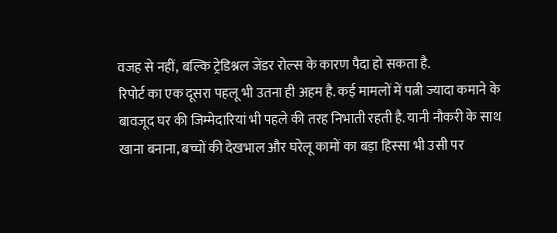वजह से नहीं, बल्कि ट्रेडिश्नल जेंडर रोल्स के कारण पैदा हो सकता है.
रिपोर्ट का एक दूसरा पहलू भी उतना ही अहम है. कई मामलों में पत्नी ज्यादा कमाने के बावजूद घर की जिम्मेदारियां भी पहले की तरह निभाती रहती है. यानी नौकरी के साथ खाना बनाना, बच्चों की देखभाल और घरेलू कामों का बड़ा हिस्सा भी उसी पर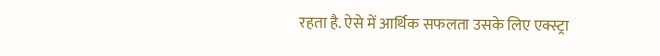रहता है. ऐसे में आर्थिक सफलता उसके लिए एक्स्ट्रा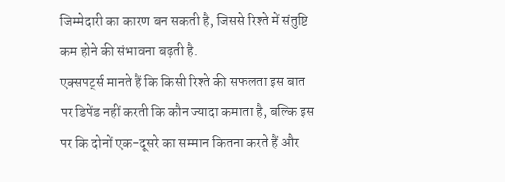जिम्मेदारी का कारण बन सकती है, जिससे रिश्ते में संतुष्टि कम होने की संभावना बढ़ती है.
एक्सपर्ट्स मानते हैं कि किसी रिश्ते की सफलता इस बात पर डिपेंड नहीं करती कि कौन ज्यादा कमाता है, बल्कि इस पर कि दोनों एक-दूसरे का सम्मान कितना करते हैं और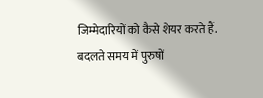जिम्मेदारियों को कैसे शेयर करते हैं. बदलते समय में पुरुषों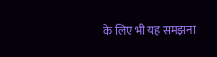के लिए भी यह समझना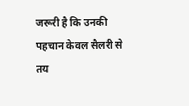जरूरी है कि उनकी पहचान केवल सैलरी से तय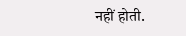नहीं होती.